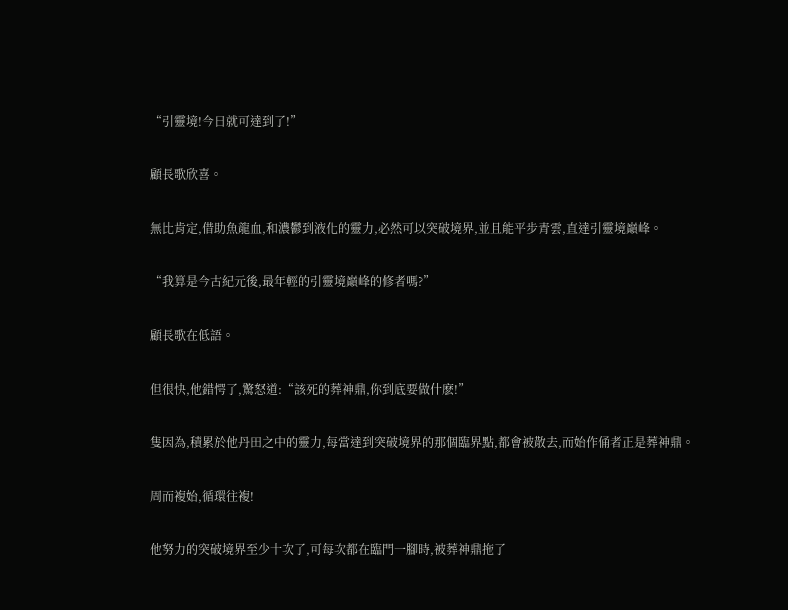“引靈境!今日就可達到了!”

顧長歌欣喜。

無比肯定,借助魚龍血,和濃鬱到液化的靈力,必然可以突破境界,並且能平步青雲,直達引靈境巔峰。

“我算是今古紀元後,最年輕的引靈境巔峰的修者嗎?”

顧長歌在低語。

但很快,他錯愕了,驚怒道:“該死的葬神鼎,你到底要做什麽!”

隻因為,積累於他丹田之中的靈力,每當達到突破境界的那個臨界點,都會被散去,而始作俑者正是葬神鼎。

周而複始,循環往複!

他努力的突破境界至少十次了,可每次都在臨門一腳時,被葬神鼎拖了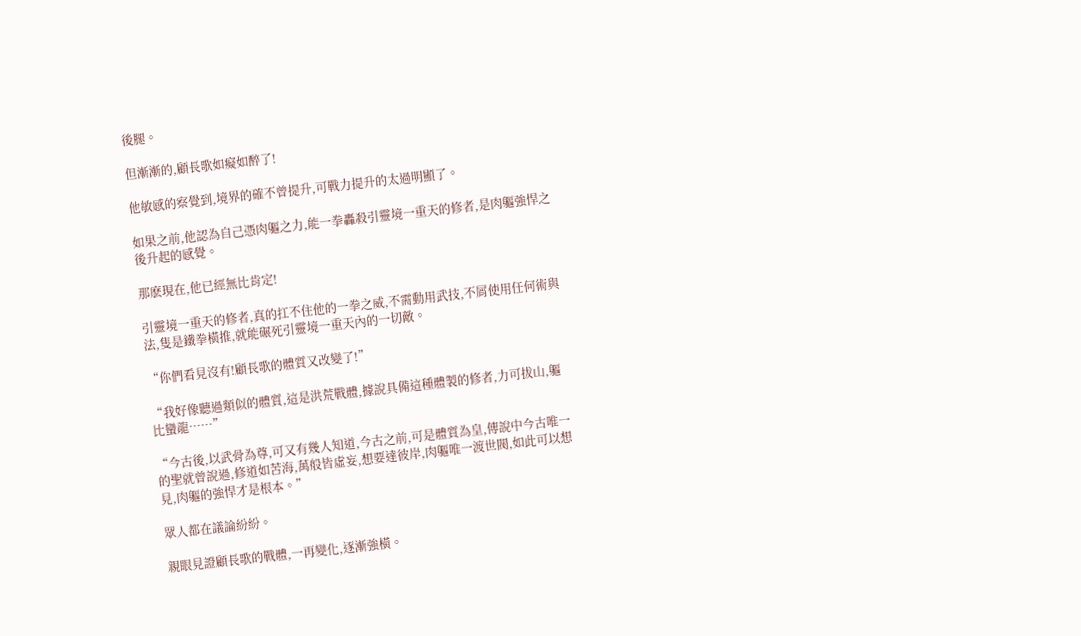後腿。

但漸漸的,顧長歌如癡如醉了!

他敏感的察覺到,境界的確不曾提升,可戰力提升的太過明顯了。

如果之前,他認為自己憑肉軀之力,能一拳轟殺引靈境一重天的修者,是肉軀強悍之後升起的感覺。

那麽現在,他已經無比肯定!

引靈境一重天的修者,真的扛不住他的一拳之威,不需動用武技,不屑使用任何術與法,隻是鐵拳橫推,就能碾死引靈境一重天內的一切敵。

“你們看見沒有!顧長歌的體質又改變了!”

“我好像聽過類似的體質,這是洪荒戰體,據說具備這種體製的修者,力可拔山,軀比蠻龍……”

“今古後,以武骨為尊,可又有幾人知道,今古之前,可是體質為皇,傳說中今古唯一的聖就曾說過,修道如苦海,萬般皆虛妄,想要達彼岸,肉軀唯一渡世閥,如此可以想見,肉軀的強悍才是根本。”

眾人都在議論紛紛。

親眼見證顧長歌的戰體,一再變化,逐漸強橫。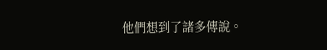他們想到了諸多傳說。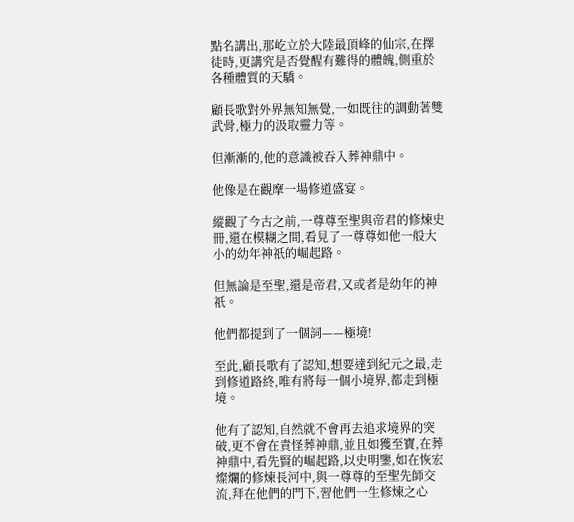點名講出,那屹立於大陸最頂峰的仙宗,在擇徒時,更講究是否覺醒有難得的體魄,側重於各種體質的天驕。

顧長歌對外界無知無覺,一如既往的調動著雙武骨,極力的汲取靈力等。

但漸漸的,他的意識被吞入葬神鼎中。

他像是在觀摩一場修道盛宴。

縱觀了今古之前,一尊尊至聖與帝君的修煉史冊,還在模糊之間,看見了一尊尊如他一般大小的幼年神祇的崛起路。

但無論是至聖,還是帝君,又或者是幼年的神祇。

他們都提到了一個詞——極境!

至此,顧長歌有了認知,想要達到紀元之最,走到修道路終,唯有將每一個小境界,都走到極境。

他有了認知,自然就不會再去追求境界的突破,更不會在責怪葬神鼎,並且如獲至寶,在葬神鼎中,看先賢的崛起路,以史明鑒,如在恢宏燦爛的修煉長河中,與一尊尊的至聖先師交流,拜在他們的門下,習他們一生修煉之心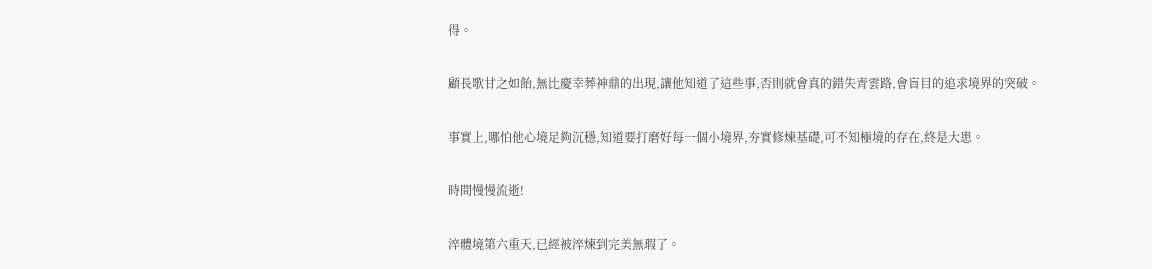得。

顧長歌甘之如飴,無比慶幸葬神鼎的出現,讓他知道了這些事,否則就會真的錯失青雲路,會盲目的追求境界的突破。

事實上,哪怕他心境足夠沉穩,知道要打磨好每一個小境界,夯實修煉基礎,可不知極境的存在,終是大患。

時間慢慢流逝!

淬體境第六重天,已經被淬煉到完美無瑕了。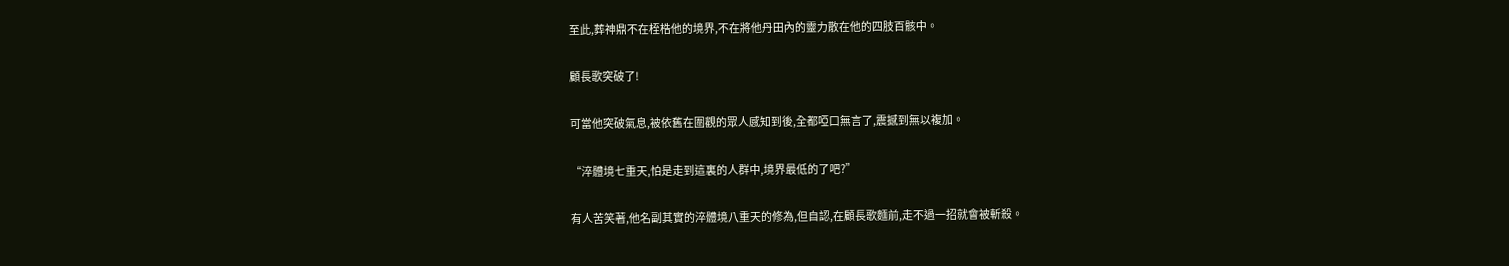至此,葬神鼎不在桎梏他的境界,不在將他丹田內的靈力散在他的四肢百骸中。

顧長歌突破了!

可當他突破氣息,被依舊在圍觀的眾人感知到後,全都啞口無言了,震撼到無以複加。

“淬體境七重天,怕是走到這裏的人群中,境界最低的了吧?”

有人苦笑著,他名副其實的淬體境八重天的修為,但自認,在顧長歌麵前,走不過一招就會被斬殺。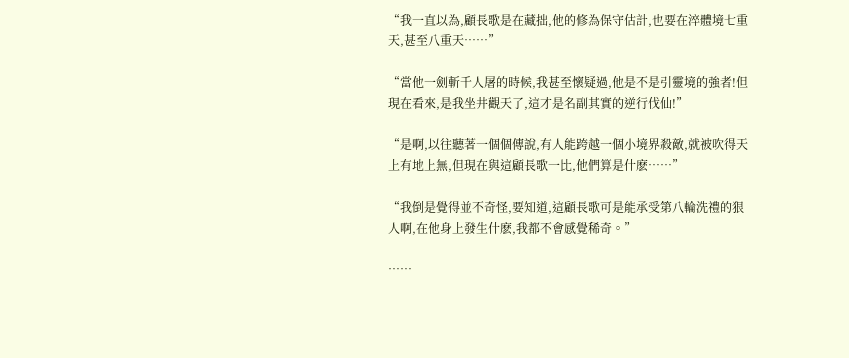“我一直以為,顧長歌是在藏拙,他的修為保守估計,也要在淬體境七重天,甚至八重天……”

“當他一劍斬千人屠的時候,我甚至懷疑過,他是不是引靈境的強者!但現在看來,是我坐井觀天了,這才是名副其實的逆行伐仙!”

“是啊,以往聽著一個個傳說,有人能跨越一個小境界殺敵,就被吹得天上有地上無,但現在與這顧長歌一比,他們算是什麽……”

“我倒是覺得並不奇怪,要知道,這顧長歌可是能承受第八輪洗禮的狠人啊,在他身上發生什麽,我都不會感覺稀奇。”

……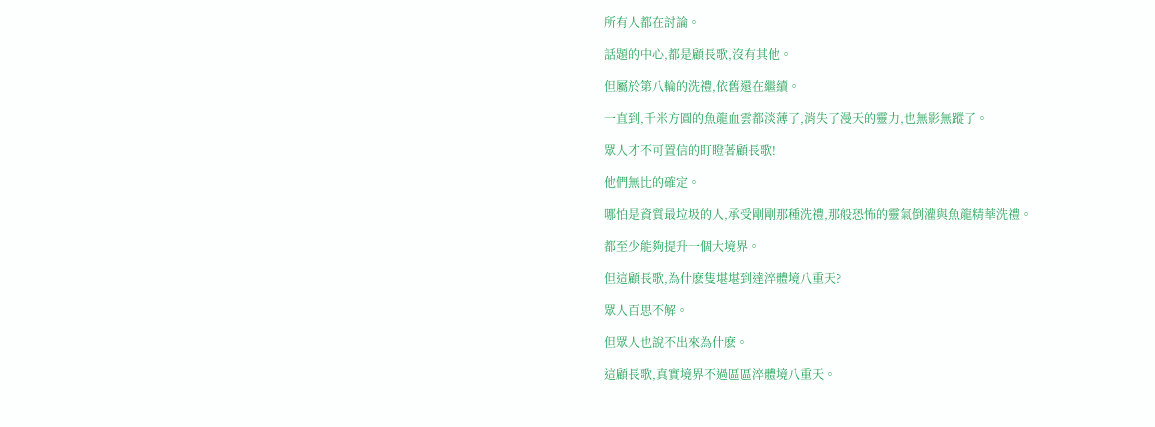所有人都在討論。

話題的中心,都是顧長歌,沒有其他。

但屬於第八輪的洗禮,依舊還在繼續。

一直到,千米方圓的魚龍血雲都淡薄了,消失了漫天的靈力,也無影無蹤了。

眾人才不可置信的盯瞪著顧長歌!

他們無比的確定。

哪怕是資質最垃圾的人,承受剛剛那種洗禮,那般恐怖的靈氣倒灌與魚龍精華洗禮。

都至少能夠提升一個大境界。

但這顧長歌,為什麽隻堪堪到達淬體境八重天?

眾人百思不解。

但眾人也說不出來為什麽。

這顧長歌,真實境界不過區區淬體境八重天。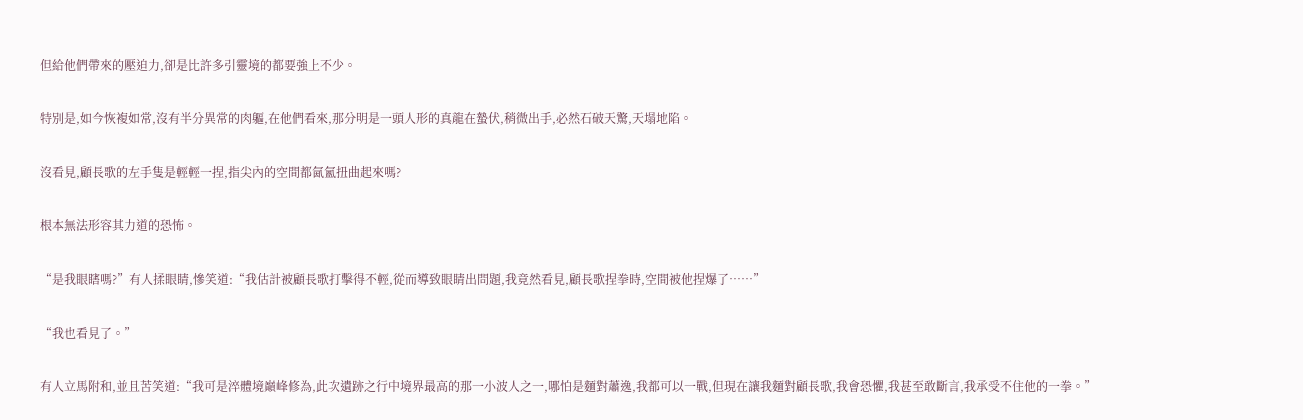但給他們帶來的壓迫力,卻是比許多引靈境的都要強上不少。

特別是,如今恢複如常,沒有半分異常的肉軀,在他們看來,那分明是一頭人形的真龍在蟄伏,稍微出手,必然石破天驚,天塌地陷。

沒看見,顧長歌的左手隻是輕輕一捏,指尖內的空間都氤氳扭曲起來嗎?

根本無法形容其力道的恐怖。

“是我眼瞎嗎?”有人揉眼睛,慘笑道:“我估計被顧長歌打擊得不輕,從而導致眼睛出問題,我竟然看見,顧長歌捏拳時,空間被他捏爆了……”

“我也看見了。”

有人立馬附和,並且苦笑道:“我可是淬體境巔峰修為,此次遺跡之行中境界最高的那一小波人之一,哪怕是麵對蕭逸,我都可以一戰,但現在讓我麵對顧長歌,我會恐懼,我甚至敢斷言,我承受不住他的一拳。”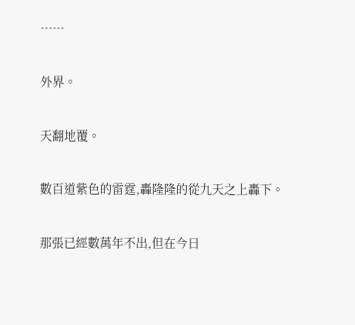……

外界。

天翻地覆。

數百道紫色的雷霆,轟隆隆的從九天之上轟下。

那張已經數萬年不出,但在今日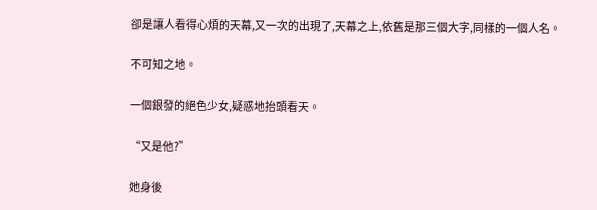卻是讓人看得心煩的天幕,又一次的出現了,天幕之上,依舊是那三個大字,同樣的一個人名。

不可知之地。

一個銀發的絕色少女,疑惑地抬頭看天。

“又是他?”

她身後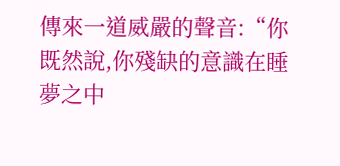傳來一道威嚴的聲音:“你既然說,你殘缺的意識在睡夢之中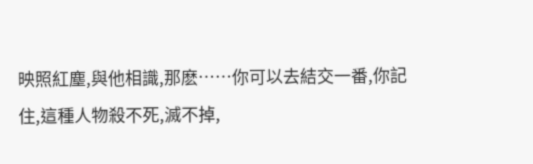映照紅塵,與他相識,那麽……你可以去結交一番,你記住,這種人物殺不死,滅不掉,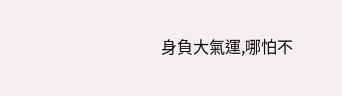身負大氣運,哪怕不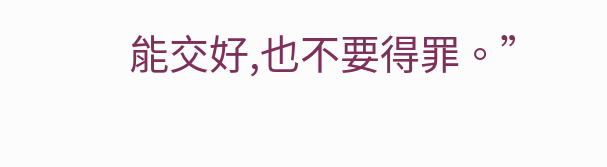能交好,也不要得罪。”